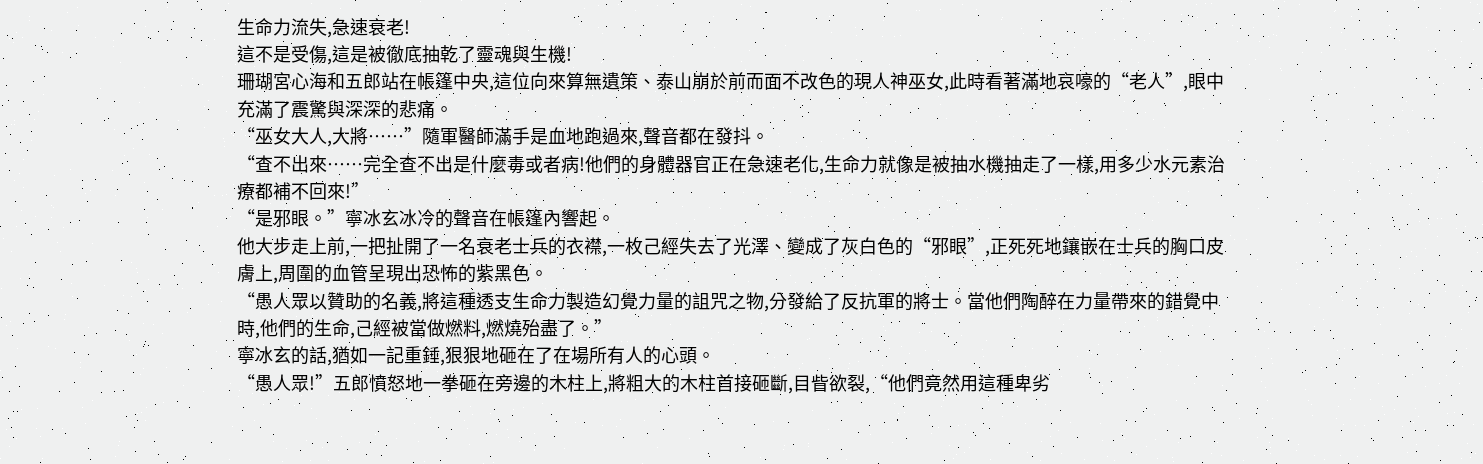生命力流失,急速衰老!
這不是受傷,這是被徹底抽乾了靈魂與生機!
珊瑚宮心海和五郎站在帳篷中央,這位向來算無遺策、泰山崩於前而面不改色的現人神巫女,此時看著滿地哀嚎的“老人”,眼中充滿了震驚與深深的悲痛。
“巫女大人,大將……”隨軍醫師滿手是血地跑過來,聲音都在發抖。
“查不出來……完全查不出是什麼毒或者病!他們的身體器官正在急速老化,生命力就像是被抽水機抽走了一樣,用多少水元素治療都補不回來!”
“是邪眼。”寧冰玄冰冷的聲音在帳篷內響起。
他大步走上前,一把扯開了一名衰老士兵的衣襟,一枚己經失去了光澤、變成了灰白色的“邪眼”,正死死地鑲嵌在士兵的胸口皮膚上,周圍的血管呈現出恐怖的紫黑色。
“愚人眾以贊助的名義,將這種透支生命力製造幻覺力量的詛咒之物,分發給了反抗軍的將士。當他們陶醉在力量帶來的錯覺中時,他們的生命,己經被當做燃料,燃燒殆盡了。”
寧冰玄的話,猶如一記重錘,狠狠地砸在了在場所有人的心頭。
“愚人眾!”五郎憤怒地一拳砸在旁邊的木柱上,將粗大的木柱首接砸斷,目眥欲裂,“他們竟然用這種卑劣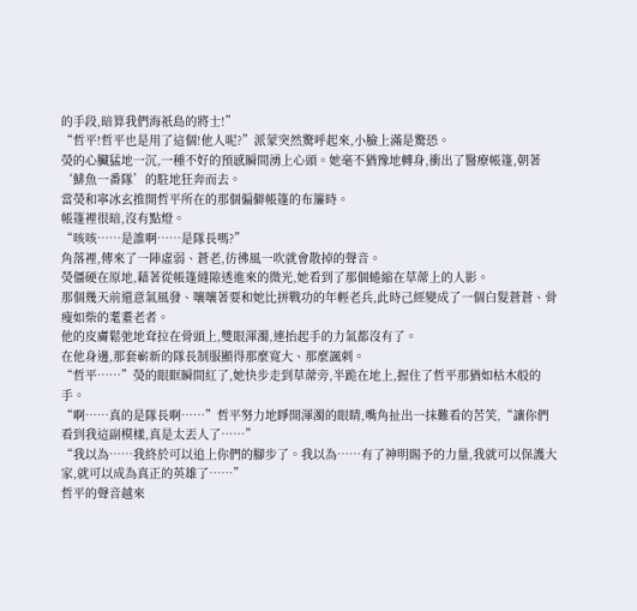的手段,暗算我們海祇島的將士!”
“哲平!哲平也是用了這個!他人呢?”派蒙突然驚呼起來,小臉上滿是驚恐。
熒的心臟猛地一沉,一種不好的預感瞬間湧上心頭。她毫不猶豫地轉身,衝出了醫療帳篷,朝著‘鯡魚一番隊’的駐地狂奔而去。
當熒和寧冰玄推開哲平所在的那個偏僻帳篷的布簾時。
帳篷裡很暗,沒有點燈。
“咳咳……是誰啊……是隊長嗎?”
角落裡,傳來了一陣虛弱、蒼老,彷彿風一吹就會散掉的聲音。
熒僵硬在原地,藉著從帳篷縫隙透進來的微光,她看到了那個蜷縮在草蓆上的人影。
那個幾天前還意氣風發、嚷嚷著要和她比拼戰功的年輕老兵,此時己經變成了一個白髮蒼蒼、骨瘦如柴的耄耋老者。
他的皮膚鬆弛地耷拉在骨頭上,雙眼渾濁,連抬起手的力氣都沒有了。
在他身邊,那套嶄新的隊長制服顯得那麼寬大、那麼諷刺。
“哲平……”熒的眼眶瞬間紅了,她快步走到草蓆旁,半跪在地上,握住了哲平那猶如枯木般的手。
“啊……真的是隊長啊……”哲平努力地睜開渾濁的眼睛,嘴角扯出一抹難看的苦笑,“讓你們看到我這副模樣,真是太丟人了……”
“我以為……我終於可以追上你們的腳步了。我以為……有了神明賜予的力量,我就可以保護大家,就可以成為真正的英雄了……”
哲平的聲音越來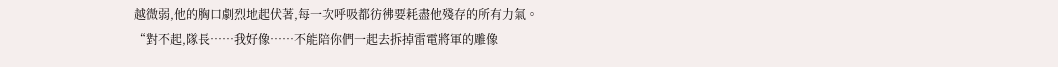越微弱,他的胸口劇烈地起伏著,每一次呼吸都彷彿要耗盡他殘存的所有力氣。
“對不起,隊長……我好像……不能陪你們一起去拆掉雷電將軍的雕像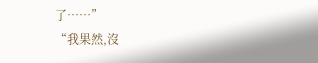了……”
“我果然,沒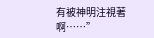有被神明注視著啊……”